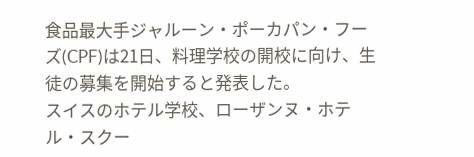食品最大手ジャルーン・ポーカパン・フーズ(CPF)は21日、料理学校の開校に向け、生徒の募集を開始すると発表した。
スイスのホテル学校、ローザンヌ・ホテル・スクー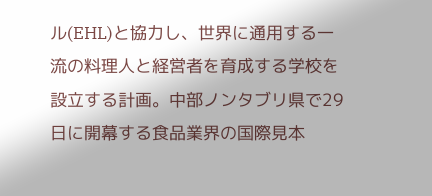ル(EHL)と協力し、世界に通用する一流の料理人と経営者を育成する学校を設立する計画。中部ノンタブリ県で29日に開幕する食品業界の国際見本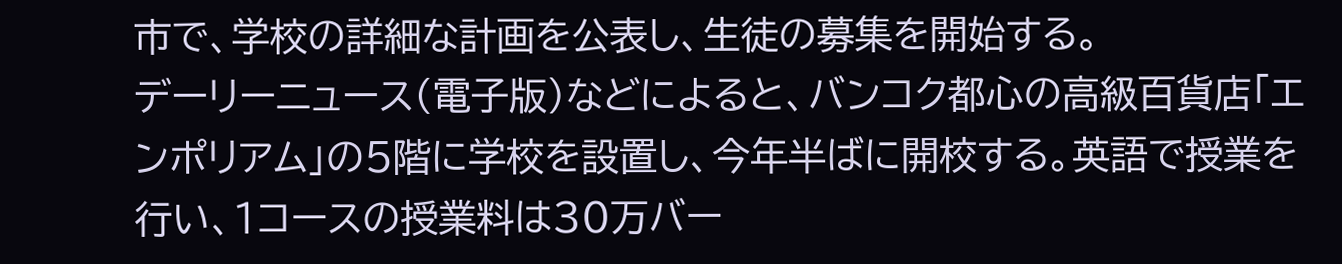市で、学校の詳細な計画を公表し、生徒の募集を開始する。
デーリーニュース(電子版)などによると、バンコク都心の高級百貨店「エンポリアム」の5階に学校を設置し、今年半ばに開校する。英語で授業を行い、1コースの授業料は30万バー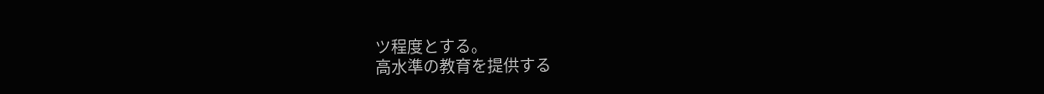ツ程度とする。
高水準の教育を提供する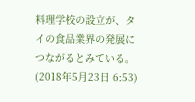料理学校の設立が、タイの食品業界の発展につながるとみている。
(2018年5月23日 6:53)